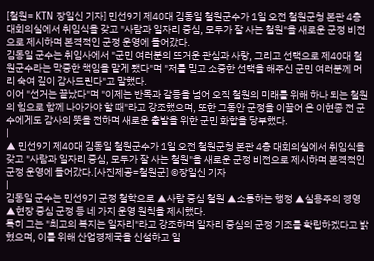[철원= KTN 장일신 기자] 민선9기 제40대 김동일 철원군수가 1일 오전 철원군청 본관 4층 대회의실에서 취임식을 갖고 "사람과 일자리 중심, 모두가 잘 사는 철원"을 새로운 군정 비전으로 제시하며 본격적인 군정 운영에 들어갔다.
김동일 군수는 취임사에서 "군민 여러분의 뜨거운 관심과 사랑, 그리고 선택으로 제40대 철원군수라는 막중한 책임을 맡게 됐다"며 "저를 믿고 소중한 선택을 해주신 군민 여러분께 머리 숙여 깊이 감사드린다"고 말했다.
이어 "선거는 끝났다"며 "이제는 반목과 갈등을 넘어 오직 철원의 미래를 위해 하나 되는 철원의 힘으로 함께 나아가야 할 때"라고 강조했으며, 또한 그동안 군정을 이끌어 온 이현종 전 군수에게도 감사의 뜻을 전하며 새로운 출발을 위한 군민 화합을 당부했다.
|
▲ 민선9기 제40대 김동일 철원군수가 1일 오전 철원군청 본관 4층 대회의실에서 취임식을 갖고 "사람과 일자리 중심, 모두가 잘 사는 철원"을 새로운 군정 비전으로 제시하며 본격적인 군정 운영에 들어갔다.[사진제공=철원군] ©장일신 기자
|
김동일 군수는 민선9기 군정 철학으로 ▲사람 중심 철원 ▲소통하는 행정 ▲실용주의 경영 ▲현장 중심 군정 등 네 가지 운영 원칙을 제시했다.
특히 그는 "최고의 복지는 일자리"라고 강조하며 일자리 중심의 군정 기조를 확립하겠다고 밝혔으며, 이를 위해 산업경제국을 신설하고 일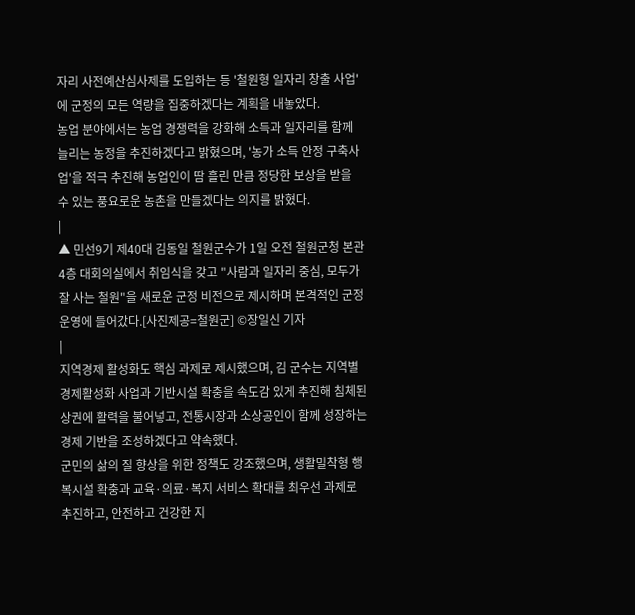자리 사전예산심사제를 도입하는 등 '철원형 일자리 창출 사업'에 군정의 모든 역량을 집중하겠다는 계획을 내놓았다.
농업 분야에서는 농업 경쟁력을 강화해 소득과 일자리를 함께 늘리는 농정을 추진하겠다고 밝혔으며, '농가 소득 안정 구축사업'을 적극 추진해 농업인이 땀 흘린 만큼 정당한 보상을 받을 수 있는 풍요로운 농촌을 만들겠다는 의지를 밝혔다.
|
▲ 민선9기 제40대 김동일 철원군수가 1일 오전 철원군청 본관 4층 대회의실에서 취임식을 갖고 "사람과 일자리 중심, 모두가 잘 사는 철원"을 새로운 군정 비전으로 제시하며 본격적인 군정 운영에 들어갔다.[사진제공=철원군] ©장일신 기자
|
지역경제 활성화도 핵심 과제로 제시했으며, 김 군수는 지역별 경제활성화 사업과 기반시설 확충을 속도감 있게 추진해 침체된 상권에 활력을 불어넣고, 전통시장과 소상공인이 함께 성장하는 경제 기반을 조성하겠다고 약속했다.
군민의 삶의 질 향상을 위한 정책도 강조했으며, 생활밀착형 행복시설 확충과 교육·의료·복지 서비스 확대를 최우선 과제로 추진하고, 안전하고 건강한 지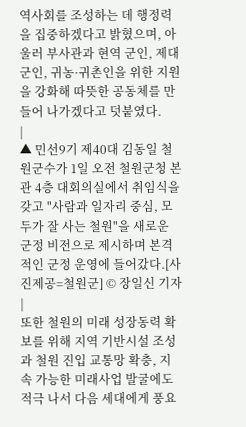역사회를 조성하는 데 행정력을 집중하겠다고 밝혔으며, 아울러 부사관과 현역 군인, 제대군인, 귀농·귀촌인을 위한 지원을 강화해 따뜻한 공동체를 만들어 나가겠다고 덧붙였다.
|
▲ 민선9기 제40대 김동일 철원군수가 1일 오전 철원군청 본관 4층 대회의실에서 취임식을 갖고 "사람과 일자리 중심, 모두가 잘 사는 철원"을 새로운 군정 비전으로 제시하며 본격적인 군정 운영에 들어갔다.[사진제공=철원군] © 장일신 기자
|
또한 철원의 미래 성장동력 확보를 위해 지역 기반시설 조성과 철원 진입 교통망 확충, 지속 가능한 미래사업 발굴에도 적극 나서 다음 세대에게 풍요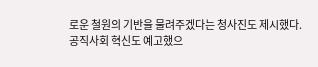로운 철원의 기반을 물려주겠다는 청사진도 제시했다.
공직사회 혁신도 예고했으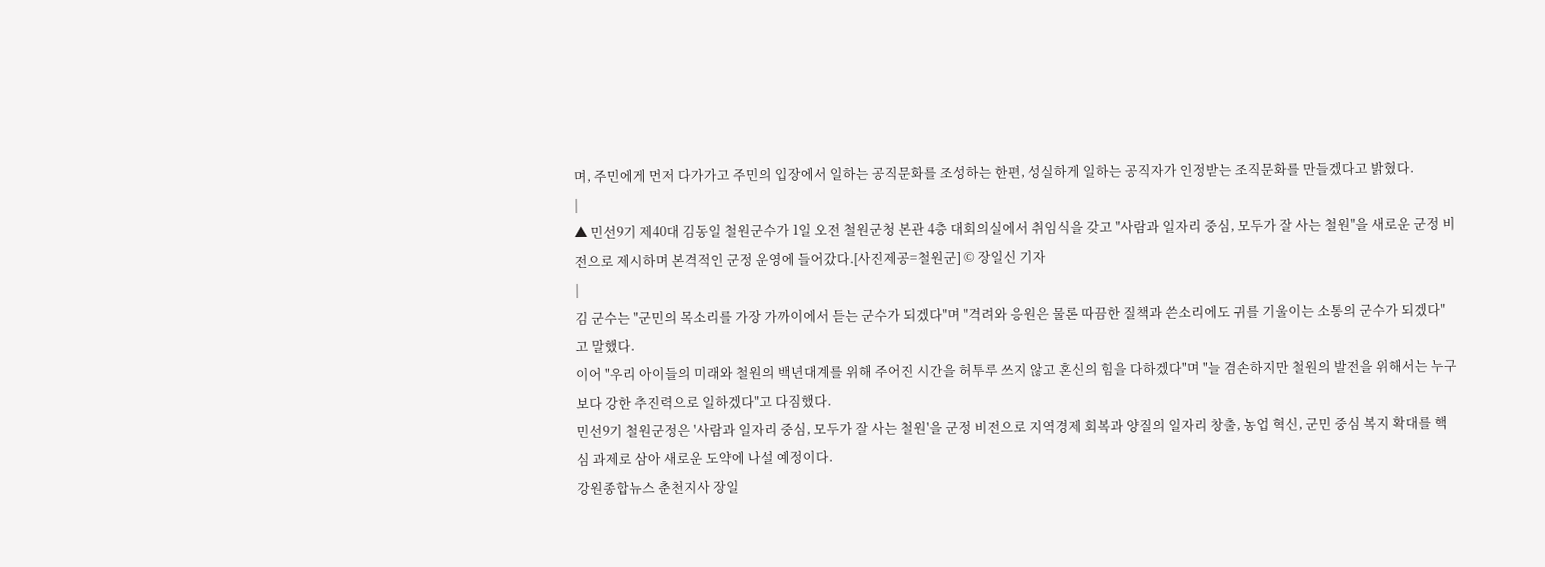며, 주민에게 먼저 다가가고 주민의 입장에서 일하는 공직문화를 조성하는 한편, 성실하게 일하는 공직자가 인정받는 조직문화를 만들겠다고 밝혔다.
|
▲ 민선9기 제40대 김동일 철원군수가 1일 오전 철원군청 본관 4층 대회의실에서 취임식을 갖고 "사람과 일자리 중심, 모두가 잘 사는 철원"을 새로운 군정 비전으로 제시하며 본격적인 군정 운영에 들어갔다.[사진제공=철원군] © 장일신 기자
|
김 군수는 "군민의 목소리를 가장 가까이에서 듣는 군수가 되겠다"며 "격려와 응원은 물론 따끔한 질책과 쓴소리에도 귀를 기울이는 소통의 군수가 되겠다"고 말했다.
이어 "우리 아이들의 미래와 철원의 백년대계를 위해 주어진 시간을 허투루 쓰지 않고 혼신의 힘을 다하겠다"며 "늘 겸손하지만 철원의 발전을 위해서는 누구보다 강한 추진력으로 일하겠다"고 다짐했다.
민선9기 철원군정은 '사람과 일자리 중심, 모두가 잘 사는 철원'을 군정 비전으로 지역경제 회복과 양질의 일자리 창출, 농업 혁신, 군민 중심 복지 확대를 핵심 과제로 삼아 새로운 도약에 나설 예정이다.
강원종합뉴스 춘천지사 장일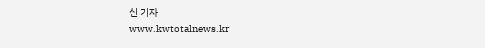신 기자
www.kwtotalnews.kr